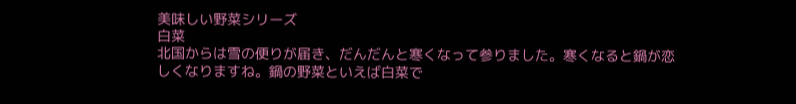美味しい野菜シリーズ
白菜
北国からは雪の便りが届き、だんだんと寒くなって参りました。寒くなると鍋が恋しくなりますね。鍋の野菜といえば白菜で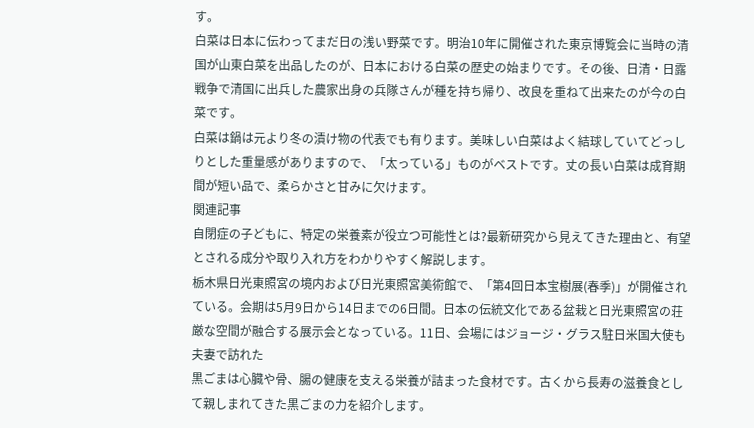す。
白菜は日本に伝わってまだ日の浅い野菜です。明治10年に開催された東京博覧会に当時の清国が山東白菜を出品したのが、日本における白菜の歴史の始まりです。その後、日清・日露戦争で清国に出兵した農家出身の兵隊さんが種を持ち帰り、改良を重ねて出来たのが今の白菜です。
白菜は鍋は元より冬の漬け物の代表でも有ります。美味しい白菜はよく結球していてどっしりとした重量感がありますので、「太っている」ものがベストです。丈の長い白菜は成育期間が短い品で、柔らかさと甘みに欠けます。
関連記事
自閉症の子どもに、特定の栄養素が役立つ可能性とは?最新研究から見えてきた理由と、有望とされる成分や取り入れ方をわかりやすく解説します。
栃木県日光東照宮の境内および日光東照宮美術館で、「第4回日本宝樹展(春季)」が開催されている。会期は5月9日から14日までの6日間。日本の伝統文化である盆栽と日光東照宮の荘厳な空間が融合する展示会となっている。11日、会場にはジョージ・グラス駐日米国大使も夫妻で訪れた
黒ごまは心臓や骨、腸の健康を支える栄養が詰まった食材です。古くから長寿の滋養食として親しまれてきた黒ごまの力を紹介します。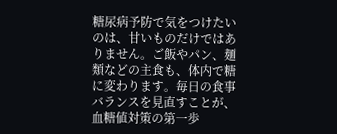糖尿病予防で気をつけたいのは、甘いものだけではありません。ご飯やパン、麺類などの主食も、体内で糖に変わります。毎日の食事バランスを見直すことが、血糖値対策の第一歩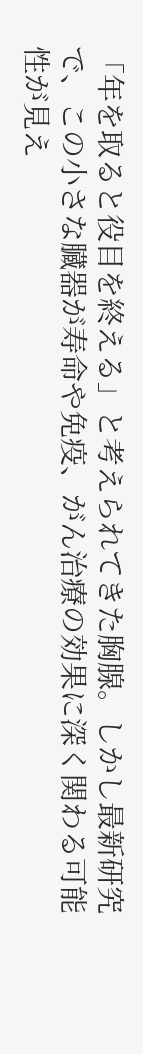「年を取ると役目を終える」と考えられてきた胸腺。しかし最新研究で、この小さな臓器が寿命や免疫、がん治療の効果に深く関わる可能性が見え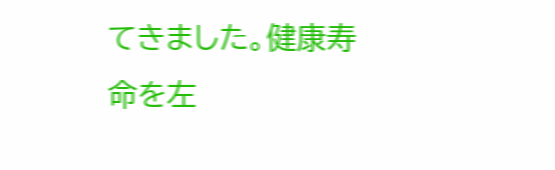てきました。健康寿命を左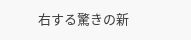右する驚きの新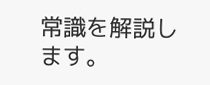常識を解説します。